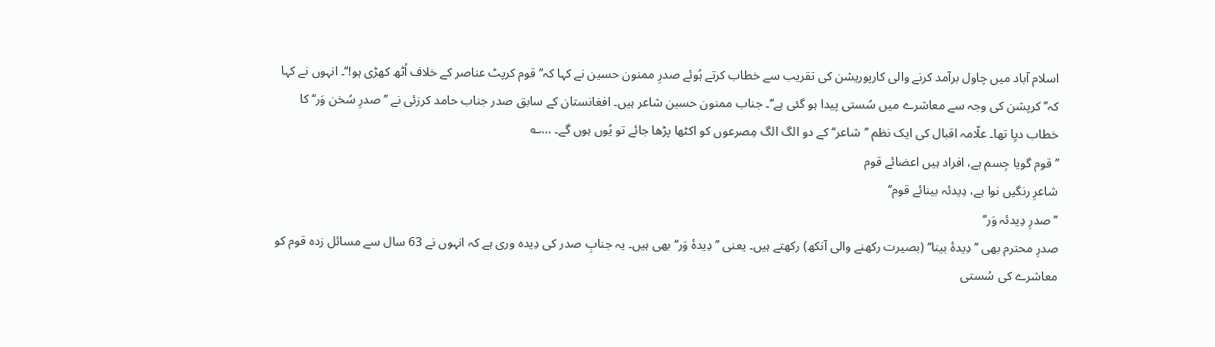اسلام آباد میں چاول برآمد کرنے والی کارپوریشن کی تقریب سے خطاب کرتے ہُوئے صدرِ ممنون حسین نے کہا کہ’’قوم کرپٹ عناصر کے خلاف اُٹھ کھڑی ہو!‘‘۔ انہوں نے کہا کہ’’کرپشن کی وجہ سے معاشرے میں سُستی پیدا ہو گئی ہے‘‘۔ جناب ممنون حسین شاعر ہیں۔ افغانستان کے سابق صدر جناب حامد کرزئی نے ’’صدرِ سُخن وَر‘‘ کا خطاب دیِا تھا۔ علّامہ اقبال کی ایک نظم ’’شاعر‘‘ کے دو الگ الگ مِصرعوں کو اکٹھا پڑھا جائے تو یُوں ہوں گے۔ …؎
’’قوم گویا جِسم ہے، افراد ہیں اعضائے قوم
شاعرِ رنگیں نوا ہے، دِیدئہ بینائے قوم‘‘
’’صدرِ دِیدئہ وَر‘‘
صدرِ محترم بھی ’’دِیدۂ بینا‘‘ (بصیرت رکھنے والی آنکھ) رکھتے ہیں۔ یعنی ’’دِیدۂ وَر‘‘ بھی ہیں۔ یہ جنابِ صدر کی دِیدہ وری ہے کہ انہوں نے 63 سال سے مسائل زدہ قوم کو معاشرے کی سُستی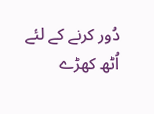دُور کرنے کے لئے اُٹھ کھڑے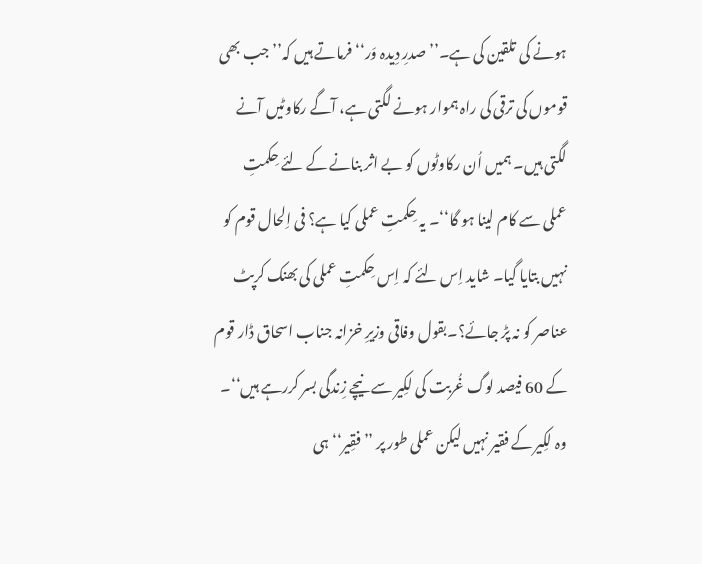ہونے کی تلقین کی ہے۔’’صدرِ دِیدہ وَر‘‘ فرماتے ہیں کہ’’جب بھی قوموں کی ترقی کی راہ ہموار ہونے لگتی ہے، آگے رکاوٹیں آنے لگتی ہیں۔ ہمیں اُن رکاوٹوں کو بے اثر بنانے کے لئے حِکمتِ عملی سے کام لینا ہو گا‘‘۔ یہ حِکمتِ عملی کیا ہے؟ فی اِلحال قوم کو نہیں بتایا گیا۔ شاید اِس لئے کہ اِس حِکمتِ عملی کی بھنک کرپٹ عناصر کو نہ پڑ جائے؟۔بقول وفاقی وزیرِ خزانہ جناب اسحاق ڈار قوم کے 60 فیصد لوگ غُربت کی لکِیر سے نیچے زِندگی بسر کررہے ہیں‘‘۔ وہ لکِیر کے فقیر نہیں لیکن عملی طور پر ’’ فقِیر‘‘ ہی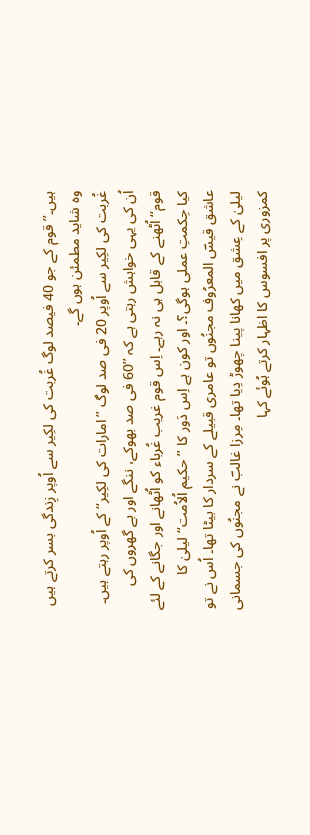ہیں۔’’قوم کے جو 40 فیصد لوگ غُربت کی لکِیر سے اُوپر زِندگی بسر کرتے ہیں وہ شاید مطمئن ہوں گے۔
غُربت کی لکِیر سے اُوپر 20 فی صد لوگ ’’امارات کی لکِیر‘‘ کے اُوپر رہتے ہیں۔ اُن کی یہی خواہش رہتی ہے کہ ’’60 فی صد بھوکے، ننگے اور بے گھروں کی قوم‘‘ اُٹھنے کے قابل ہی نہ رہے۔ اِس قوم غریب غُرباء کو اُٹھانے اور جگانے کے لئے کیا حِکمتِ عملی ہوگی؟۔ اور کون ہے اِس دَور کا ’’حکیم اُلاُمت‘‘ لیلیٰ کا عاشق قیسؔ المعرُوف مجنُوں تو عامری قبیلے کے سردار کا بیٹا تھا۔ اُس نے تو لیلیٰ کے عِشق میں کھانا پینا چھوڑ دِیا تھا۔ مِرزا غالبؔ نے مجنُوں کی جسمانی کمزوری پر افسوس کا اظہار کرتے ہُوئے کہا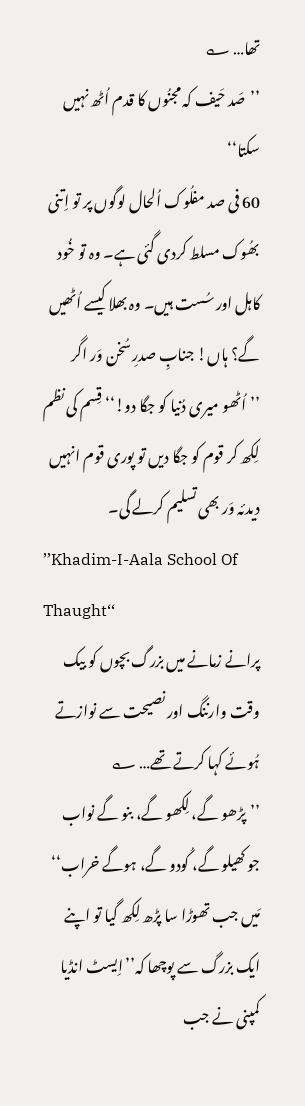تھا… ؎
’’صَد حَیف کہ مجنُوں کا قدم اُٹھ نہیں سکتا‘‘
60 فی صد مفلُوک اُلحال لوگوں پر تو اِتنی بھُوک مسلط کردی گئی ہے۔ وہ تو خُود کاہل اور سُست ہیں۔ وہ بھلا کیسے اُٹھیں گے؟ ہاں! جنابِ صدرِ سُخن وَر اگر ’’اُٹھو میری دُنیا کو جگا دو!‘‘ قِسم کی نظم لِکھ کر قوم کو جگا دیں تو پوری قوم انہیں دیدئہ وَر بھی تسلیم کرلے گی۔
’’Khadim-I-Aala School Of Thaught‘‘
پرانے زمانے میں بزرگ بچوں کو بیک وقت وارننگ اور نصیحت سے نوازتے ہُوئے کہا کرتے تھے… ؎
’’پڑھو گے، لِکھو گے، بنو گے نواب
جو کھیلو گے، کُودو گے، ہوگے خراب‘‘
مَیں جب تھوڑا سا پڑھ لِکھ گیا تو اپنے ایک بزرگ سے پوچھا کہ’’اِیسٹ انڈیا کمپنی نے جب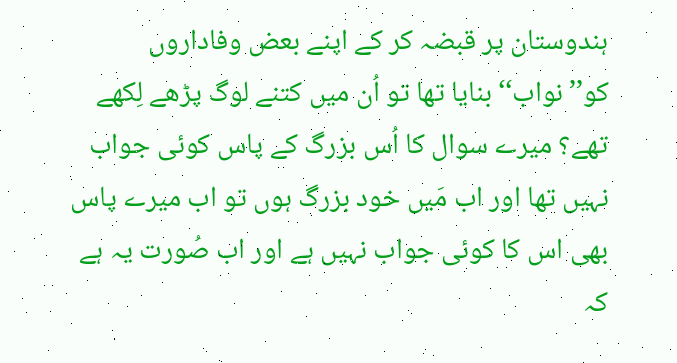ہندوستان پر قبضہ کر کے اپنے بعض وفاداروں کو’’نواب‘‘ بنایا تھا تو اُن میں کتنے لوگ پڑھے لِکھے تھے؟ میرے سوال کا اُس بزرگ کے پاس کوئی جواب نہیں تھا اور اب مَیں خود بزرگ ہوں تو اب میرے پاس بھی اس کا کوئی جواب نہیں ہے اور اب صُورت یہ ہے کہ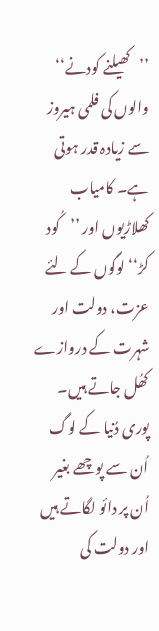’’کھیلنے کودنے‘‘ والوں کی فلمی ہیروز سے زیادہ قدر ہوتی ہے۔ کامیاب کھلاڑیوں اور ’’کُود کڑ‘‘ لوگوں کے لئے عزت، دولت اور شہرت کے دروازے کھُل جاتے ہیں۔ پوری دُنیا کے لوگ اُن سے پوچھے بغیر اُن پر دائو لگاتے ہیں اور دولت کی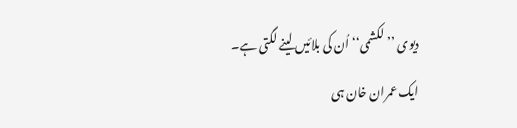دیوی ’’لکشمی‘‘ اُن کی بلائیں لینے لگتی ہے۔
ایک عمران خان ہی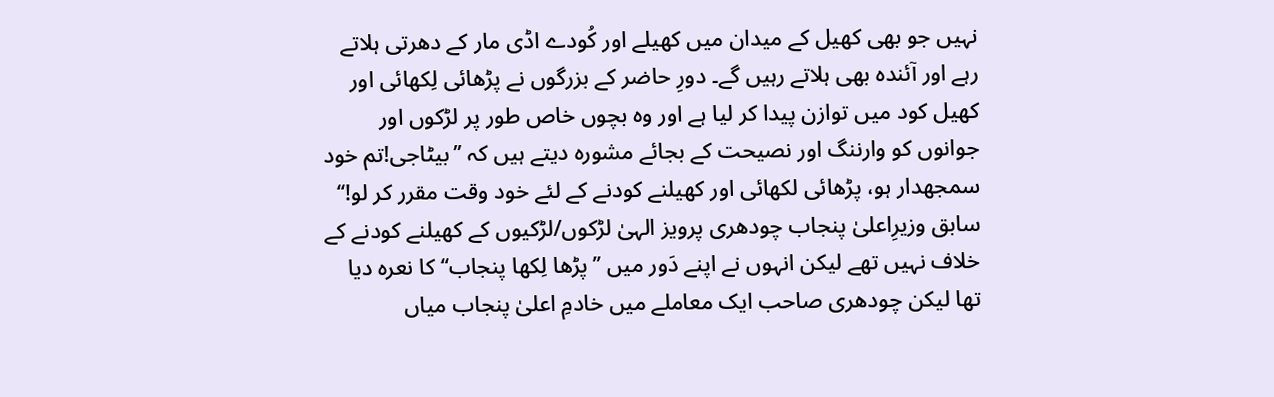نہیں جو بھی کھیل کے میدان میں کھیلے اور کُودے اڈی مار کے دھرتی ہلاتے رہے اور آئندہ بھی ہلاتے رہیں گے۔ دورِ حاضر کے بزرگوں نے پڑھائی لِکھائی اور کھیل کود میں توازن پیدا کر لیا ہے اور وہ بچوں خاص طور پر لڑکوں اور جوانوں کو وارننگ اور نصیحت کے بجائے مشورہ دیتے ہیں کہ ’’بیٹاجی!تم خود سمجھدار ہو، پڑھائی لکھائی اور کھیلنے کودنے کے لئے خود وقت مقرر کر لو!‘‘ سابق وزیرِاعلیٰ پنجاب چودھری پرویز الہیٰ لڑکوں/لڑکیوں کے کھیلنے کودنے کے خلاف نہیں تھے لیکن انہوں نے اپنے دَور میں ’’پڑھا لِکھا پنجاب‘‘ کا نعرہ دیا تھا لیکن چودھری صاحب ایک معاملے میں خادمِ اعلیٰ پنجاب میاں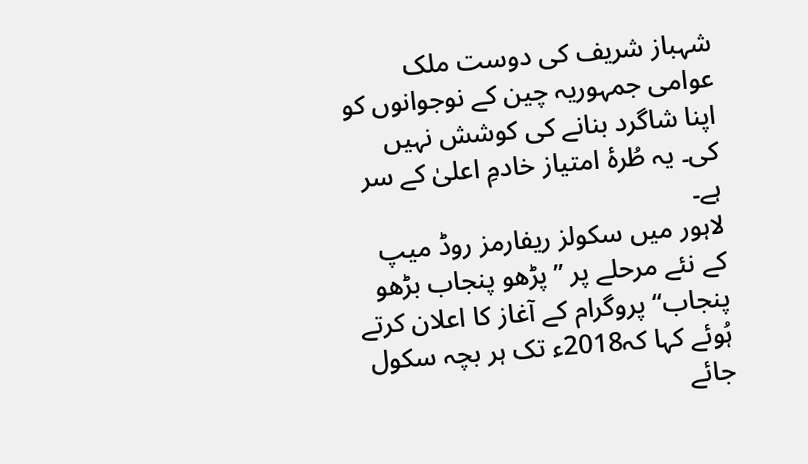شہباز شریف کی دوست ملک عوامی جمہوریہ چین کے نوجوانوں کو اپنا شاگرد بنانے کی کوشش نہیں کی۔ یہ طُرۂ امتیاز خادمِ اعلیٰ کے سر ہے۔
لاہور میں سکولز ریفارمز روڈ میپ کے نئے مرحلے پر ’’پڑھو پنجاب بڑھو پنجاب‘‘ پروگرام کے آغاز کا اعلان کرتے ہُوئے کہا کہ2018ء تک ہر بچہ سکول جائے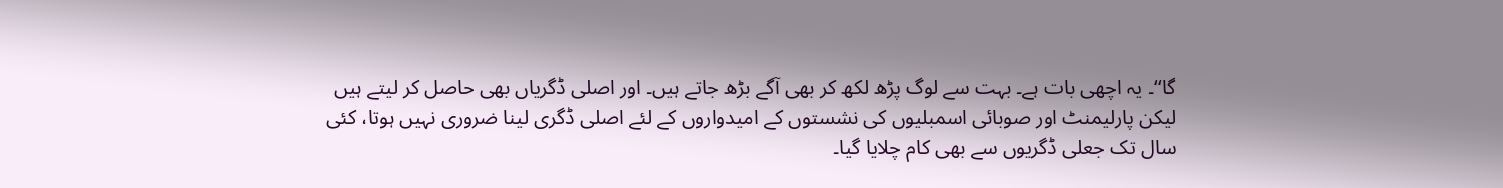گا‘‘۔ یہ اچھی بات ہے۔ بہت سے لوگ پڑھ لکھ کر بھی آگے بڑھ جاتے ہیں۔ اور اصلی ڈگریاں بھی حاصل کر لیتے ہیں لیکن پارلیمنٹ اور صوبائی اسمبلیوں کی نشستوں کے امیدواروں کے لئے اصلی ڈگری لینا ضروری نہیں ہوتا، کئی سال تک جعلی ڈگریوں سے بھی کام چلایا گیا۔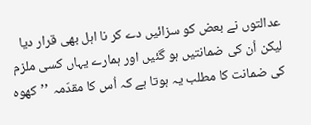عدالتوں نے بعض کو سزائیں دے کر نا اہل بھی قرار دیا لیکن اُن کی ضمانتیں ہو گئیں اور ہمارے یہاں کسی ملزم کی ضمانت کا مطلب یہ ہوتا ہے کہ اُس کا مقدّمہ ’’کھوہ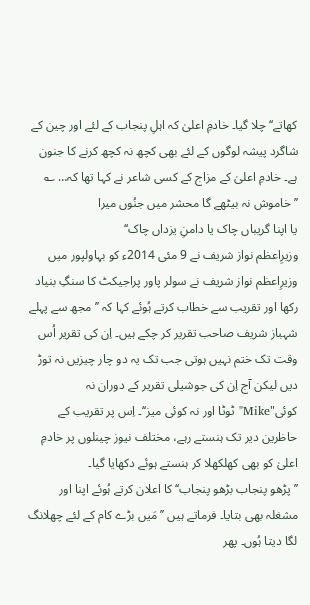کھاتے‘‘ چلا گیا۔ خادمِ اعلیٰ کہ اہلِ پنجاب کے لئے اور چین کے شاگرد پیشہ لوگوں کے لئے بھی کچھ نہ کچھ کرنے کا جنون ہے۔ خادمِ اعلیٰ کے مزاج کے کسی شاعر نے کہا تھا کہ… ؎
’’خاموش نہ بیٹھے گا محشر میں جنُوں میرا
یا اپنا گریباں چاک یا دامنِ یزداں چاک‘‘
وزیرِاعظم نواز شریف نے 9 مئی 2014ء کو بہاولپور میں وزیرِاعظم نواز شریف نے سولر پاور پراجیکٹ کا سنگِ بنیاد رکھا اور تقریب سے خطاب کرتے ہُوئے کہا کہ ’’مجھ سے پہلے شہباز شریف صاحب تقریر کر چکے ہیں۔ اِن کی تقریر اُس وقت تک ختم نہیں ہوتی جب تک یہ دو چار چیزیں نہ توڑ دیں لیکن آج اِن کی جوشیلی تقریر کے دوران نہ کوئی"Mike" ٹوٹا اور نہ کوئی میز‘‘۔ اِس پر تقریب کے حاظرین دیر تک ہنستے رہے، مختلف نیوز چینلوں پر خادمِ اعلیٰ کو بھی کھلکھلا کر ہنستے ہوئے دکھایا گیا۔
’’پڑھو پنجاب بڑھو پنجاب‘‘ کا اعلان کرتے ہُوئے اپنا اور مشغلہ بھی بتایا۔ فرماتے ہیں ’’مَیں بڑے کام کے لئے چھلانگ لگا دیتا ہُوں۔ پھر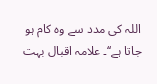اللہ کی مدد سے وہ کام ہو جاتا ہے‘‘۔ علامہ اقبال بہت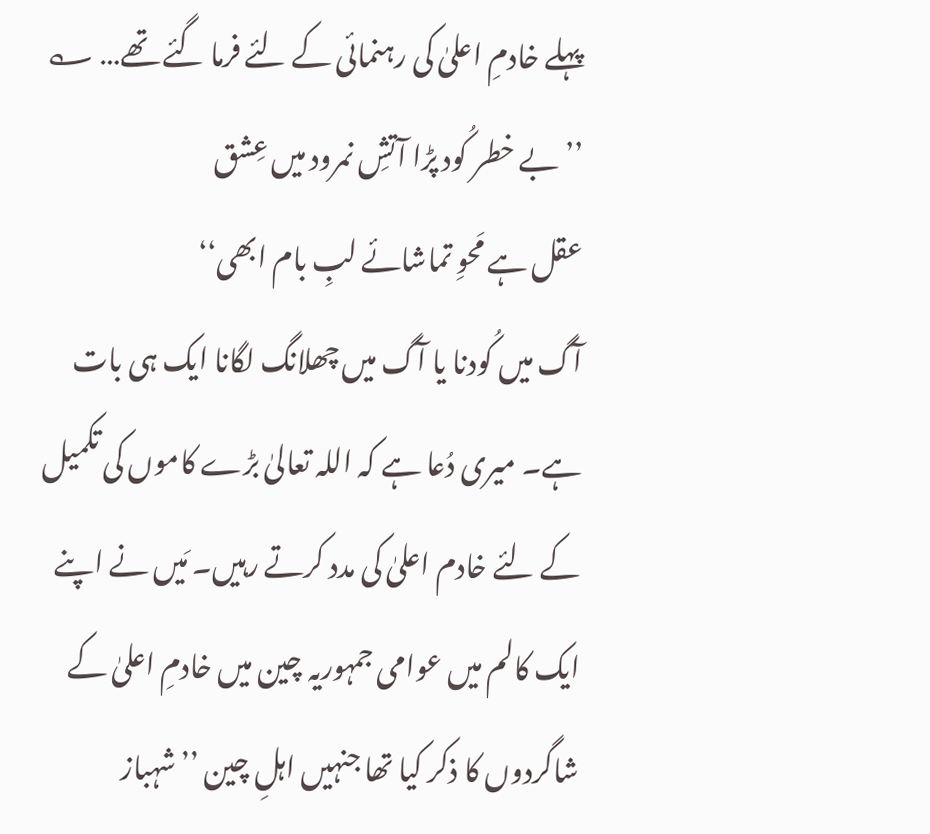پہلے خادمِ اعلیٰ کی رہنمائی کے لئے فرما گئے تھے… ؎
’’بے خطر کُود پڑا آتشِ نمرود میں عِشق
عقل ہے مَحوِ تماشائے لبِ بام ابھی‘‘
آگ میں کُودنا یا آگ میں چھلانگ لگانا ایک ہی بات ہے۔ میری دُعا ہے کہ اللہ تعالیٰ بڑے کاموں کی تکمیل کے لئے خادم اعلیٰ کی مدد کرتے رہیں۔ مَیں نے اپنے ایک کالم میں عوامی جمہوریہ چین میں خادمِ اعلیٰ کے شاگردوں کا ذکر کیا تھا جنہیں اہلِ چین ’’شہباز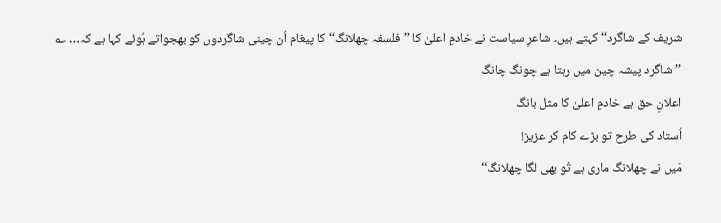شریف کے شاگرد‘‘ کہتے ہیں۔ شاعرِ سیاست نے خادمِ اعلیٰ کا ’’فلسفہ چھلانگ‘‘ کا پیغام اُن چینی شاگردوں کو بھجواتے ہُوئے کہا ہے کہ… ؎
’’ شاگرد پیشہ چین میں رہتا ہے چونگ چانگ
اعلانِ حق ہے خادمِ اعلیٰ کا مثل بانگ
اُستاد کی طرح تو بڑے کام کر عزیز!
مَیں نے چھلانگ ماری ہے تُو بھی لگا چھلانگ‘‘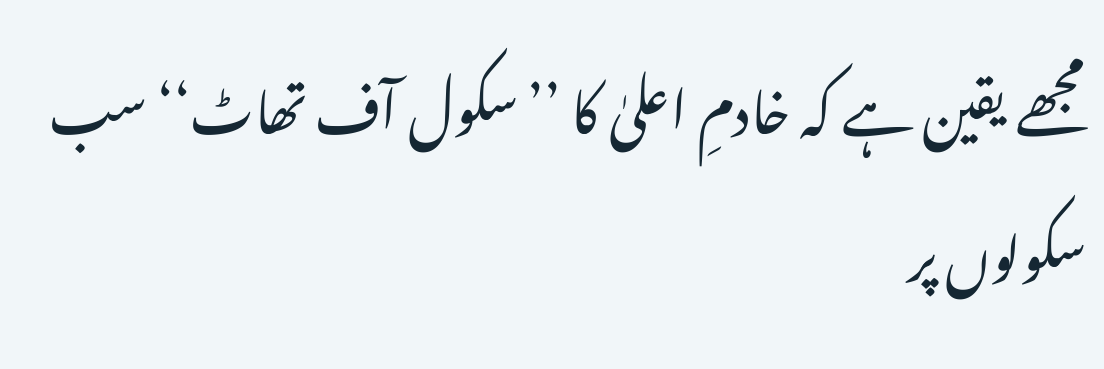مجھے یقین ہے کہ خادمِ اعلیٰ کا ’’سکول آف تھاٹ‘‘ سب سکولوں پر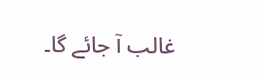غالب آ جائے گا۔